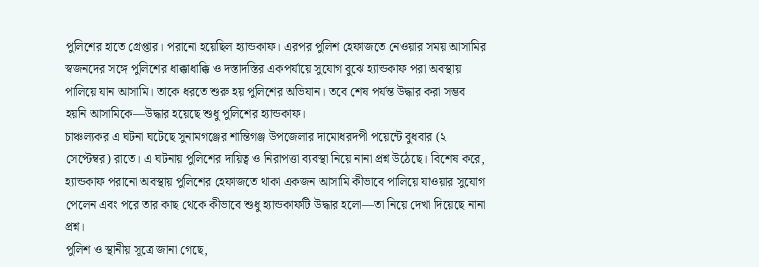পুলিশের হাতে গ্রেপ্তার। পরানো হয়েছিল হ্যান্ডকাফ। এরপর পুলিশ হেফাজতে নেওয়ার সময় আসামির স্বজনদের সঙ্গে পুলিশের ধাক্কাধাক্কি ও দস্তাদস্তির একপর্যায়ে সুযোগ বুঝে হ্যান্ডকাফ পরা অবস্থায় পালিয়ে যান আসামি। তাকে ধরতে শুরু হয় পুলিশের অভিযান। তবে শেষ পর্যন্ত উদ্ধার করা সম্ভব হয়নি আসামিকে—উদ্ধার হয়েছে শুধু পুলিশের হ্যান্ডকাফ।
চাঞ্চল্যকর এ ঘটনা ঘটেছে সুনামগঞ্জের শান্তিগঞ্জ উপজেলার দামোধরদপী পয়েন্টে বুধবার (২ সেপ্টেম্বর) রাতে। এ ঘটনায় পুলিশের দায়িত্ব ও নিরাপত্তা ব্যবস্থা নিয়ে নানা প্রশ্ন উঠেছে। বিশেষ করে, হ্যান্ডকাফ পরানো অবস্থায় পুলিশের হেফাজতে থাকা একজন আসামি কীভাবে পালিয়ে যাওয়ার সুযোগ পেলেন এবং পরে তার কাছ থেকে কীভাবে শুধু হ্যান্ডকাফটি উদ্ধার হলো—তা নিয়ে দেখা দিয়েছে নানা প্রশ্ন।
পুলিশ ও স্থানীয় সূত্রে জানা গেছে,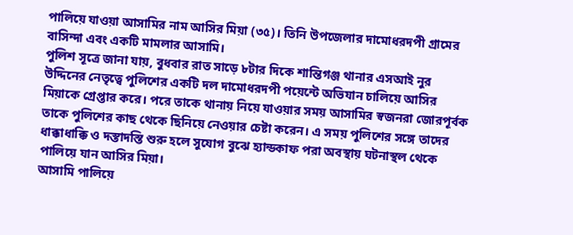পালিয়ে যাওয়া আসামির নাম আসির মিয়া (৩৫)। তিনি উপজেলার দামোধরদপী গ্রামের বাসিন্দা এবং একটি মামলার আসামি।
পুলিশ সূত্রে জানা যায়, বুধবার রাত সাড়ে ৮টার দিকে শান্তিগঞ্জ থানার এসআই নুর উদ্দিনের নেতৃত্বে পুলিশের একটি দল দামোধরদপী পয়েন্টে অভিযান চালিয়ে আসির মিয়াকে গ্রেপ্তার করে। পরে তাকে থানায় নিয়ে যাওয়ার সময় আসামির স্বজনরা জোরপূর্বক তাকে পুলিশের কাছ থেকে ছিনিয়ে নেওয়ার চেষ্টা করেন। এ সময় পুলিশের সঙ্গে তাদের ধাক্কাধাক্কি ও দস্তাদস্তি শুরু হলে সুযোগ বুঝে হ্যান্ডকাফ পরা অবস্থায় ঘটনাস্থল থেকে পালিয়ে যান আসির মিয়া।
আসামি পালিয়ে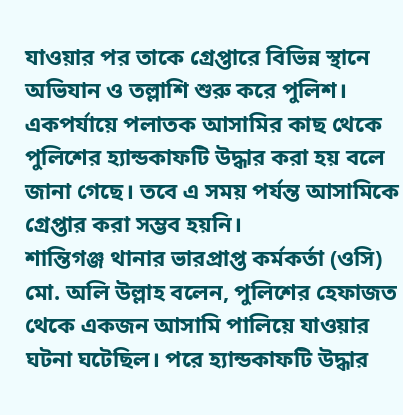যাওয়ার পর তাকে গ্রেপ্তারে বিভিন্ন স্থানে অভিযান ও তল্লাশি শুরু করে পুলিশ। একপর্যায়ে পলাতক আসামির কাছ থেকে পুলিশের হ্যান্ডকাফটি উদ্ধার করা হয় বলে জানা গেছে। তবে এ সময় পর্যন্ত আসামিকে গ্রেপ্তার করা সম্ভব হয়নি।
শান্তিগঞ্জ থানার ভারপ্রাপ্ত কর্মকর্তা (ওসি) মো. অলি উল্লাহ বলেন, পুলিশের হেফাজত থেকে একজন আসামি পালিয়ে যাওয়ার ঘটনা ঘটেছিল। পরে হ্যান্ডকাফটি উদ্ধার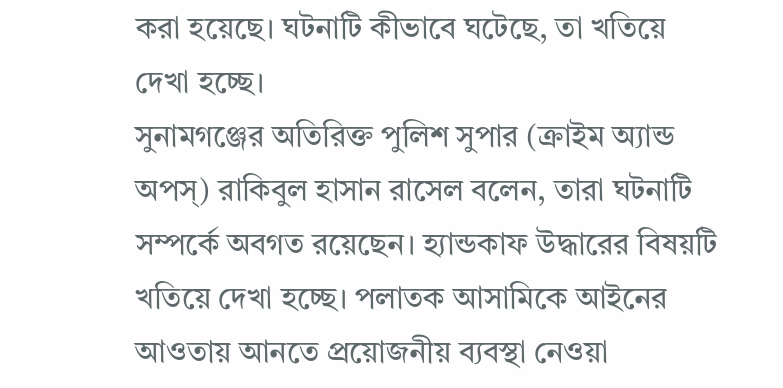করা হয়েছে। ঘটনাটি কীভাবে ঘটেছে, তা খতিয়ে দেখা হচ্ছে।
সুনামগঞ্জের অতিরিক্ত পুলিশ সুপার (ক্রাইম অ্যান্ড অপস্) রাকিবুল হাসান রাসেল বলেন, তারা ঘটনাটি সম্পর্কে অবগত রয়েছেন। হ্যান্ডকাফ উদ্ধারের বিষয়টি খতিয়ে দেখা হচ্ছে। পলাতক আসামিকে আইনের আওতায় আনতে প্রয়োজনীয় ব্যবস্থা নেওয়া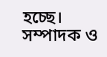হচ্ছে।
সম্পাদক ও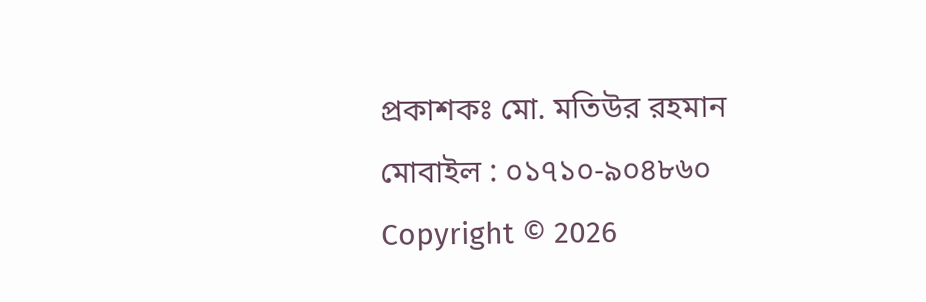প্রকাশকঃ মো. মতিউর রহমান
মোবাইল : ০১৭১০-৯০৪৮৬০
Copyright © 2026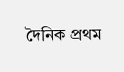দৈনিক প্রথম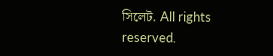সিলেট. All rights reserved.